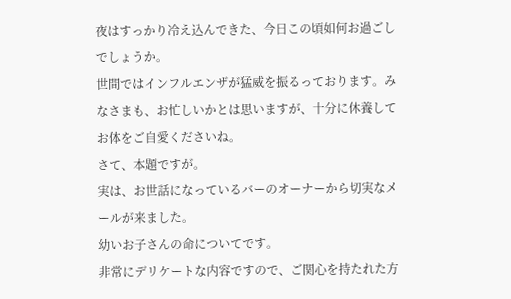夜はすっかり冷え込んできた、今日この頃如何お過ごしでしょうか。
世間ではインフルエンザが猛威を振るっております。みなさまも、お忙しいかとは思いますが、十分に休養してお体をご自愛くださいね。
さて、本題ですが。
実は、お世話になっているバーのオーナーから切実なメールが来ました。
幼いお子さんの命についてです。
非常にデリケートな内容ですので、ご関心を持たれた方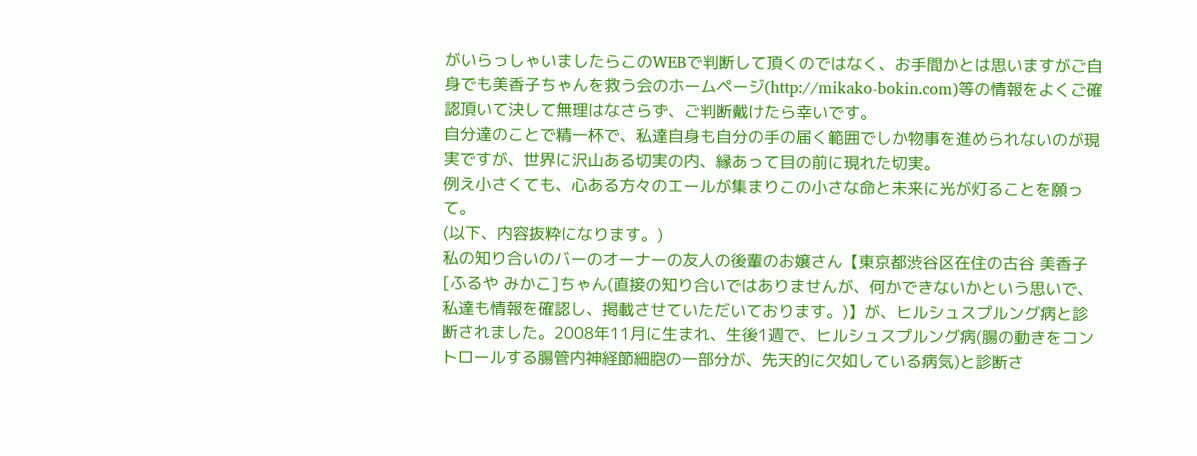がいらっしゃいましたらこのWEBで判断して頂くのではなく、お手間かとは思いますがご自身でも美香子ちゃんを救う会のホームページ(http://mikako-bokin.com)等の情報をよくご確認頂いて決して無理はなさらず、ご判断戴けたら幸いです。
自分達のことで精一杯で、私達自身も自分の手の届く範囲でしか物事を進められないのが現実ですが、世界に沢山ある切実の内、縁あって目の前に現れた切実。
例え小さくても、心ある方々のエールが集まりこの小さな命と未来に光が灯ることを願って。
(以下、内容抜粋になります。)
私の知り合いのバーのオーナーの友人の後輩のお嬢さん【東京都渋谷区在住の古谷 美香子[ふるや みかこ]ちゃん(直接の知り合いではありませんが、何かできないかという思いで、私達も情報を確認し、掲載させていただいております。)】が、ヒルシュスプルング病と診断されました。2008年11月に生まれ、生後1週で、ヒルシュスプルング病(腸の動きをコントロールする腸管内神経節細胞の一部分が、先天的に欠如している病気)と診断さ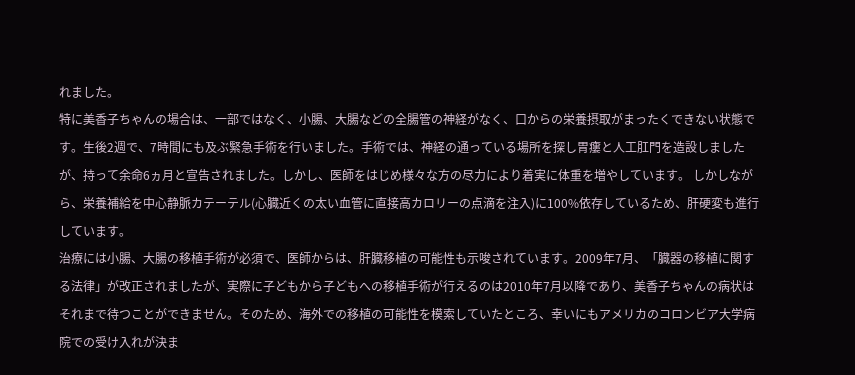れました。
特に美香子ちゃんの場合は、一部ではなく、小腸、大腸などの全腸管の神経がなく、口からの栄養摂取がまったくできない状態です。生後2週で、7時間にも及ぶ緊急手術を行いました。手術では、神経の通っている場所を探し胃瘻と人工肛門を造設しましたが、持って余命6ヵ月と宣告されました。しかし、医師をはじめ様々な方の尽力により着実に体重を増やしています。 しかしながら、栄養補給を中心静脈カテーテル(心臓近くの太い血管に直接高カロリーの点滴を注入)に100%依存しているため、肝硬変も進行しています。
治療には小腸、大腸の移植手術が必須で、医師からは、肝臓移植の可能性も示唆されています。2009年7月、「臓器の移植に関する法律」が改正されましたが、実際に子どもから子どもへの移植手術が行えるのは2010年7月以降であり、美香子ちゃんの病状はそれまで待つことができません。そのため、海外での移植の可能性を模索していたところ、幸いにもアメリカのコロンビア大学病院での受け入れが決ま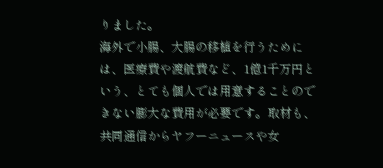りました。
海外で小腸、大腸の移植を行うためには、医療費や渡航費など、1億1千万円という、とても個人では用意することのできない膨大な費用が必要です。取材も、共同通信からヤフーニュースや女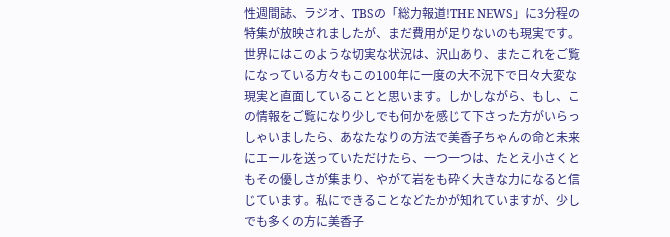性週間誌、ラジオ、TBSの「総力報道!THE NEWS」に3分程の特集が放映されましたが、まだ費用が足りないのも現実です。
世界にはこのような切実な状況は、沢山あり、またこれをご覧になっている方々もこの100年に一度の大不況下で日々大変な現実と直面していることと思います。しかしながら、もし、この情報をご覧になり少しでも何かを感じて下さった方がいらっしゃいましたら、あなたなりの方法で美香子ちゃんの命と未来にエールを送っていただけたら、一つ一つは、たとえ小さくともその優しさが集まり、やがて岩をも砕く大きな力になると信じています。私にできることなどたかが知れていますが、少しでも多くの方に美香子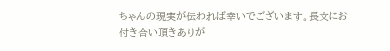ちゃんの現実が伝われば幸いでございます。長文にお付き合い頂きありが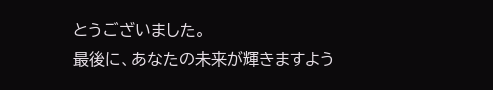とうございました。
最後に、あなたの未来が輝きますよう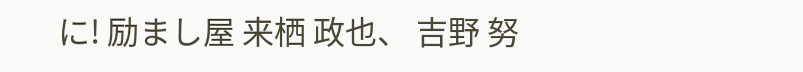に! 励まし屋 来栖 政也、 吉野 努